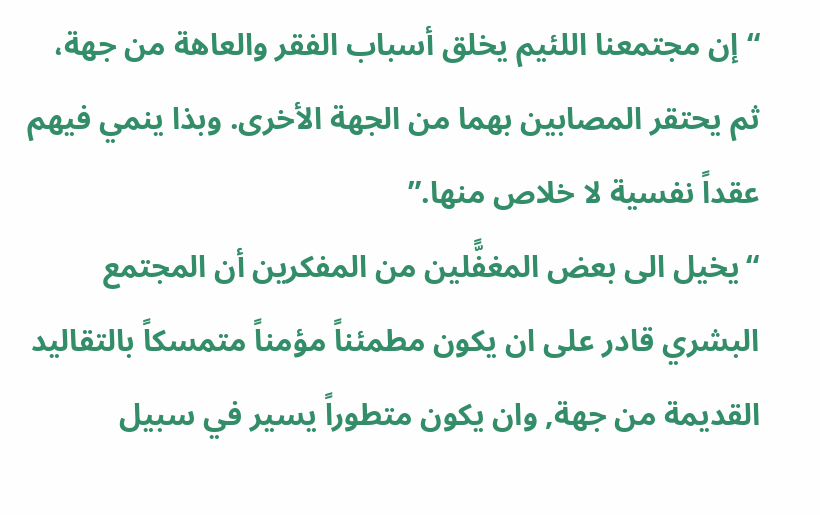“إن مجتمعنا اللئيم يخلق أسباب الفقر والعاهة من جهة، ثم يحتقر المصابين بهما من الجهة الأخرى. وبذا ينمي فيهم عقداً نفسية لا خلاص منها.”
“يخيل الى بعض المغفًّلين من المفكرين أن المجتمع البشري قادر على ان يكون مطمئناً مؤمناً متمسكاً بالتقاليد القديمة من جهة, وان يكون متطوراً يسير في سبيل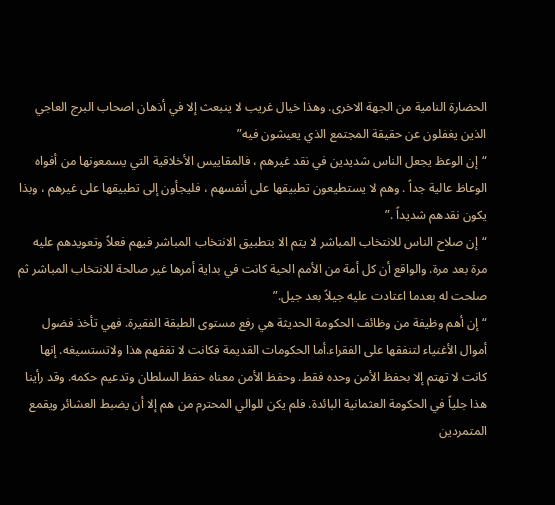الحضارة النامية من الجهة الاخرى. وهذا خيال غريب لا ينبعث إلا في أذهان اصحاب البرج العاجي الذين يغفلون عن حقيقة المجتمع الذي يعيشون فيه”
“إن الوعظ يجعل الناس شديدين في نقد غيرهم ، فالمقاييس الأخلاقية التي يسمعونها من أفواه الوعاظ عالية جداً . وهم لا يستطيعون تطبيقها على أنفسهم ، فليجأون إلى تطبيقها على غيرهم ، وبذا يكون نقدهم شديداً .”
“إن صلاح الناس للانتخاب المباشر لا يتم الا بتطبيق الانتخاب المباشر فيهم فعلاً وتعويدهم عليه مرة بعد مرة. والواقع أن كل أمة من الأمم الحية كانت في بداية أمرها غير صالحة للانتخاب المباشر ثم صلحت له بعدما اعتادت عليه جيلاً بعد جيل.”
“إن أهم وظيفة من وظائف الحكومة الحديثة هي رفع مستوى الطبقة الفقيرة. فهي تأخذ فضول أموال الأغنياء لتنفقها على الفقراء.أما الحكومات القديمة فكانت لا تفقهم هذا ولاتستسيغه. إنها كانت لا تهتم إلا بحفظ الأمن وحده فقط. وحفظ الأمن معناه حفظ السلطان وتدعيم حكمه. وقد رأينا هذا جلياً في الحكومة العثمانية البائدة. فلم يكن للوالي المحترم من هم إلا أن يضبط العشائر ويقمع المتمردين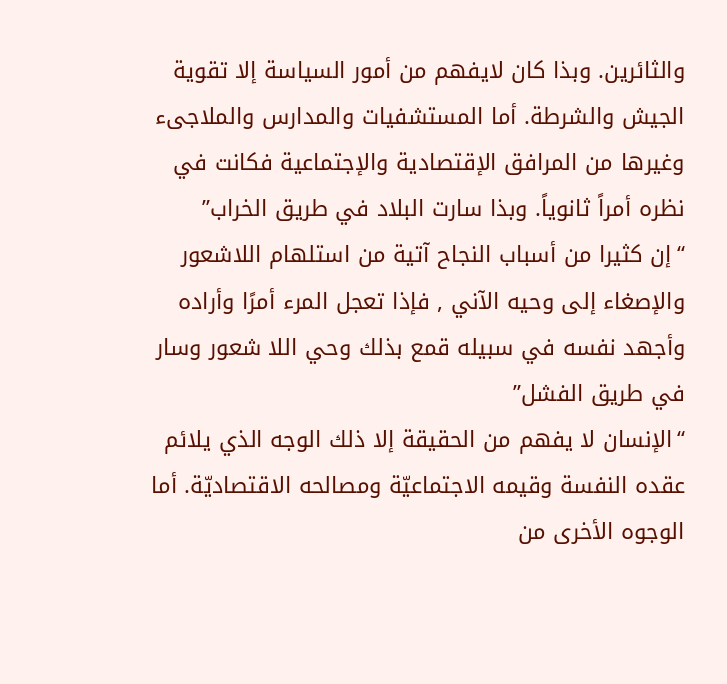والثائرين. وبذا كان لايفهم من أمور السياسة إلا تقوية الجيش والشرطة. أما المستشفيات والمدارس والملاجىء وغيرها من المرافق الإقتصادية والإجتماعية فكانت في نظره أمراً ثانوياً. وبذا سارت البلاد في طريق الخراب”
“إن كثيرا من أسباب النجاح آتية من استلهام اللاشعور والإصغاء إلى وحيه الآني , فإذا تعجل المرء أمرًا وأراده وأجهد نفسه في سبيله قمع بذلك وحي اللا شعور وسار في طريق الفشل”
“الإنسان لا يفهم من الحقيقة إلا ذلك الوجه الذي يلائم عقده النفسة وقيمه الاجتماعيّة ومصالحه الاقتصاديّة. أما الوجوه الأخرى من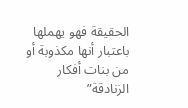الحقيقة فهو يهملها باعتبار أنها مكذوبة أو من بنات أفكار الزنادقة”